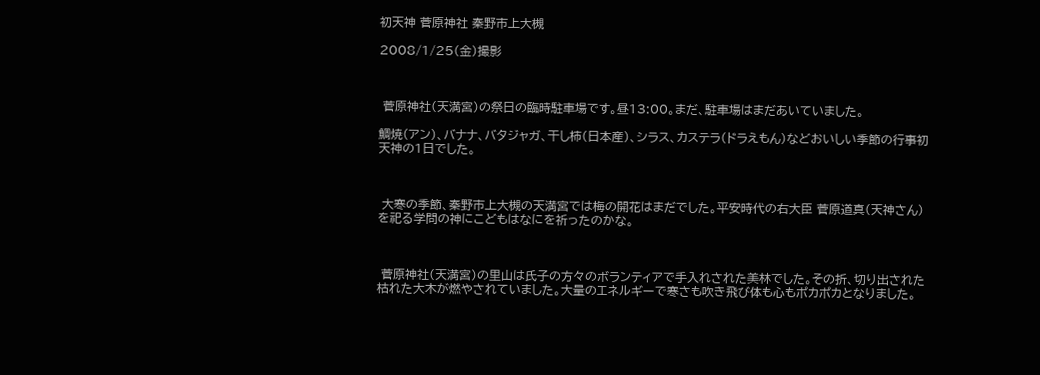初天神 菅原神社 秦野市上大槻

2008/1/25(金)撮影



 菅原神社(天満宮)の祭日の臨時駐車場です。昼13:00。まだ、駐車場はまだあいていました。

鯛焼(アン)、バナナ、バタジャガ、干し柿(日本産)、シラス、カステラ(ドラえもん)などおいしい季節の行事初天神の1日でした。



 大寒の季節、秦野市上大槻の天満宮では梅の開花はまだでした。平安時代の右大臣 菅原道真(天神さん)を祀る学問の神にこどもはなにを祈ったのかな。



 菅原神社(天満宮)の里山は氏子の方々のボランティアで手入れされた美林でした。その折、切り出された枯れた大木が燃やされていました。大量のエネルギーで寒さも吹き飛び体も心もポカポカとなりました。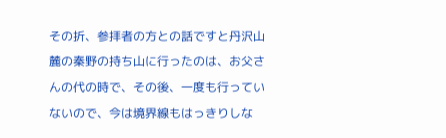その折、参拝者の方との話ですと丹沢山麓の秦野の持ち山に行ったのは、お父さんの代の時で、その後、一度も行っていないので、今は境界線もはっきりしな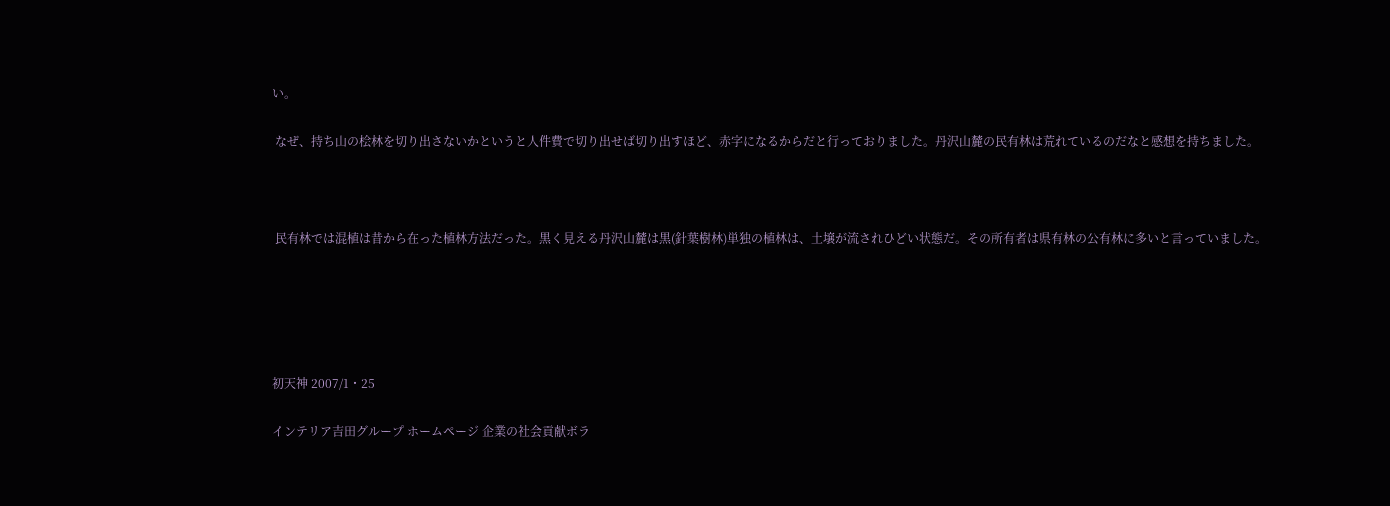い。

 なぜ、持ち山の桧林を切り出さないかというと人件費で切り出せば切り出すほど、赤字になるからだと行っておりました。丹沢山麓の民有林は荒れているのだなと感想を持ちました。



 民有林では混植は昔から在った植林方法だった。黒く見える丹沢山麓は黒(針葉樹林)単独の植林は、土壌が流されひどい状態だ。その所有者は県有林の公有林に多いと言っていました。





初天神 2007/1・25

インテリア吉田グループ ホームページ 企業の社会貢献ボラ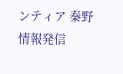ンティア 秦野情報発信